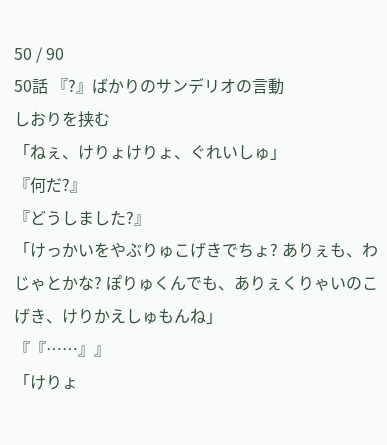50 / 90
50話 『?』ばかりのサンデリオの言動
しおりを挟む
「ねぇ、けりょけりょ、ぐれいしゅ」
『何だ?』
『どうしました?』
「けっかいをやぶりゅこげきでちょ? ありぇも、わじゃとかな? ぽりゅくんでも、ありぇくりゃいのこげき、けりかえしゅもんね」
『『……』』
「けりょ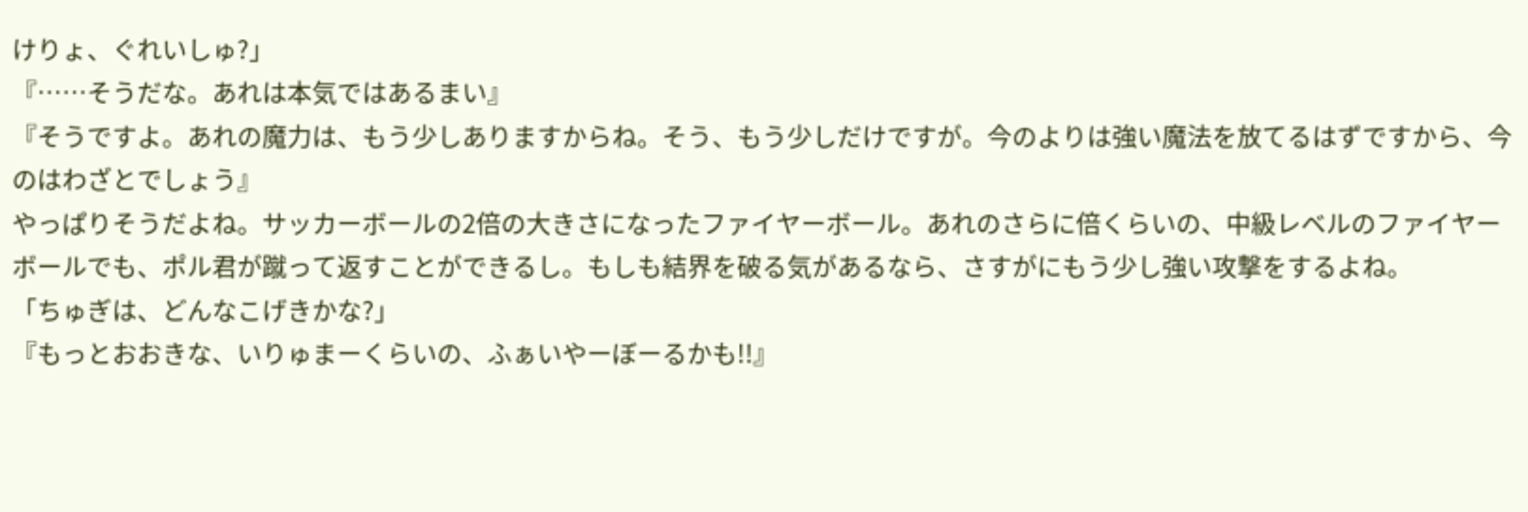けりょ、ぐれいしゅ?」
『……そうだな。あれは本気ではあるまい』
『そうですよ。あれの魔力は、もう少しありますからね。そう、もう少しだけですが。今のよりは強い魔法を放てるはずですから、今のはわざとでしょう』
やっぱりそうだよね。サッカーボールの2倍の大きさになったファイヤーボール。あれのさらに倍くらいの、中級レベルのファイヤーボールでも、ポル君が蹴って返すことができるし。もしも結界を破る気があるなら、さすがにもう少し強い攻撃をするよね。
「ちゅぎは、どんなこげきかな?」
『もっとおおきな、いりゅまーくらいの、ふぁいやーぼーるかも!!』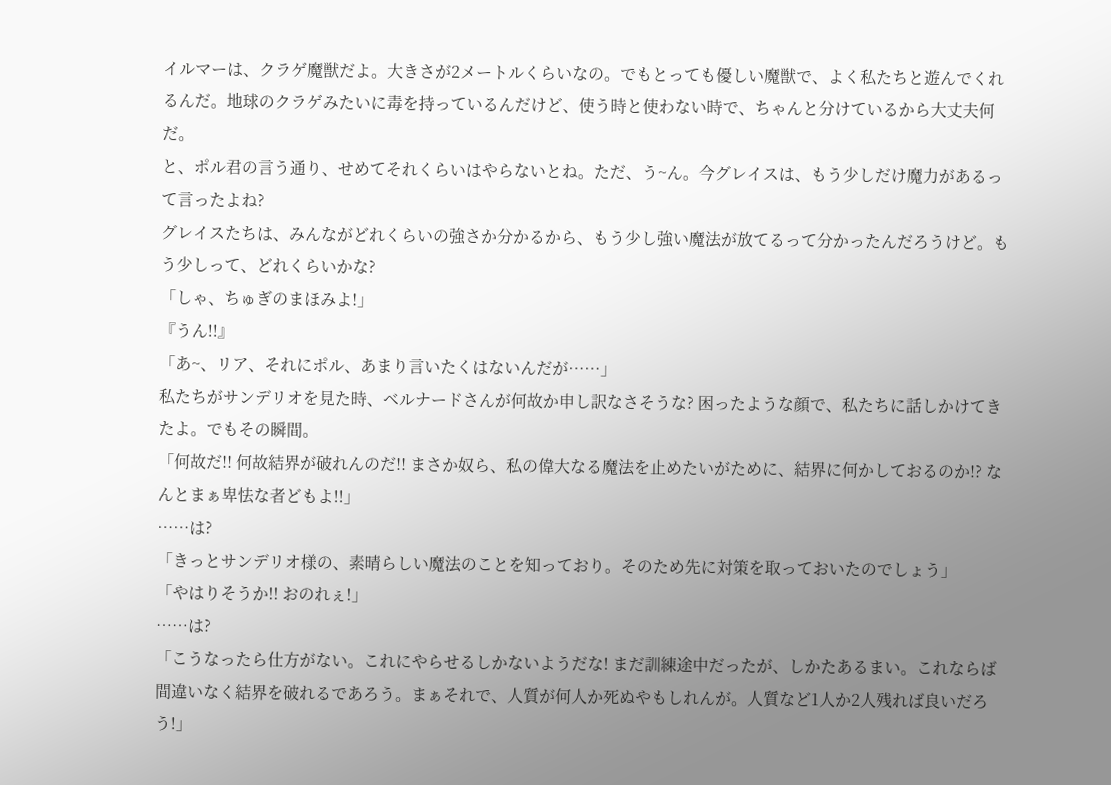イルマーは、クラゲ魔獣だよ。大きさが2メートルくらいなの。でもとっても優しい魔獣で、よく私たちと遊んでくれるんだ。地球のクラゲみたいに毒を持っているんだけど、使う時と使わない時で、ちゃんと分けているから大丈夫何だ。
と、ポル君の言う通り、せめてそれくらいはやらないとね。ただ、う~ん。今グレイスは、もう少しだけ魔力があるって言ったよね?
グレイスたちは、みんながどれくらいの強さか分かるから、もう少し強い魔法が放てるって分かったんだろうけど。もう少しって、どれくらいかな?
「しゃ、ちゅぎのまほみよ!」
『うん!!』
「あ~、リア、それにポル、あまり言いたくはないんだが……」
私たちがサンデリオを見た時、ベルナードさんが何故か申し訳なさそうな? 困ったような顔で、私たちに話しかけてきたよ。でもその瞬間。
「何故だ!! 何故結界が破れんのだ!! まさか奴ら、私の偉大なる魔法を止めたいがために、結界に何かしておるのか!? なんとまぁ卑怯な者どもよ!!」
……は?
「きっとサンデリオ様の、素晴らしい魔法のことを知っており。そのため先に対策を取っておいたのでしょう」
「やはりそうか!! おのれぇ!」
……は?
「こうなったら仕方がない。これにやらせるしかないようだな! まだ訓練途中だったが、しかたあるまい。これならば間違いなく結界を破れるであろう。まぁそれで、人質が何人か死ぬやもしれんが。人質など1人か2人残れば良いだろう!」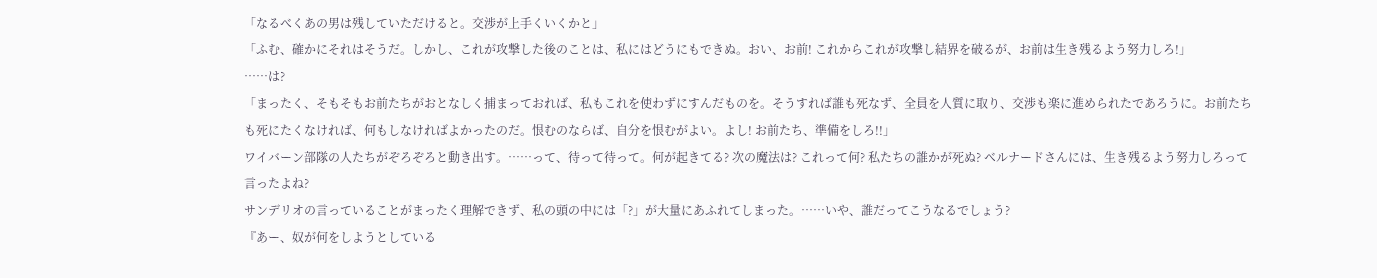「なるべくあの男は残していただけると。交渉が上手くいくかと」
「ふむ、確かにそれはそうだ。しかし、これが攻撃した後のことは、私にはどうにもできぬ。おい、お前! これからこれが攻撃し結界を破るが、お前は生き残るよう努力しろ!」
……は?
「まったく、そもそもお前たちがおとなしく捕まっておれば、私もこれを使わずにすんだものを。そうすれば誰も死なず、全員を人質に取り、交渉も楽に進められたであろうに。お前たちも死にたくなければ、何もしなければよかったのだ。恨むのならば、自分を恨むがよい。よし! お前たち、準備をしろ!!」
ワイバーン部隊の人たちがぞろぞろと動き出す。……って、待って待って。何が起きてる? 次の魔法は? これって何? 私たちの誰かが死ぬ? ベルナードさんには、生き残るよう努力しろって言ったよね?
サンデリオの言っていることがまったく理解できず、私の頭の中には「?」が大量にあふれてしまった。……いや、誰だってこうなるでしょう?
『あー、奴が何をしようとしている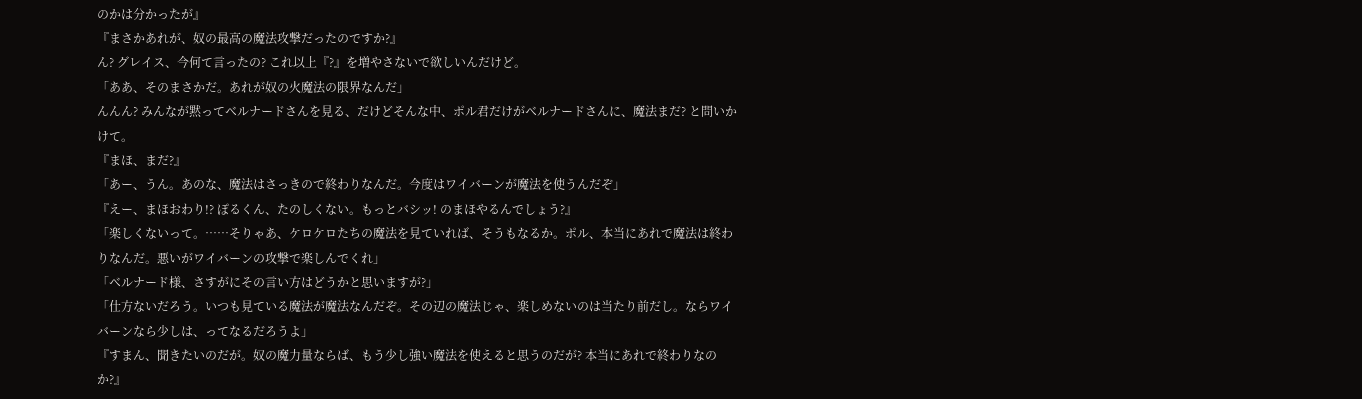のかは分かったが』
『まさかあれが、奴の最高の魔法攻撃だったのですか?』
ん? グレイス、今何て言ったの? これ以上『?』を増やさないで欲しいんだけど。
「ああ、そのまさかだ。あれが奴の火魔法の限界なんだ」
んんん? みんなが黙ってベルナードさんを見る、だけどそんな中、ポル君だけがベルナードさんに、魔法まだ? と問いかけて。
『まほ、まだ?』
「あー、うん。あのな、魔法はさっきので終わりなんだ。今度はワイバーンが魔法を使うんだぞ」
『えー、まほおわり!? ぽるくん、たのしくない。もっとバシッ! のまほやるんでしょう?』
「楽しくないって。……そりゃあ、ケロケロたちの魔法を見ていれば、そうもなるか。ポル、本当にあれで魔法は終わりなんだ。悪いがワイバーンの攻撃で楽しんでくれ」
「ベルナード様、さすがにその言い方はどうかと思いますが?」
「仕方ないだろう。いつも見ている魔法が魔法なんだぞ。その辺の魔法じゃ、楽しめないのは当たり前だし。ならワイバーンなら少しは、ってなるだろうよ」
『すまん、聞きたいのだが。奴の魔力量ならば、もう少し強い魔法を使えると思うのだが? 本当にあれで終わりなのか?』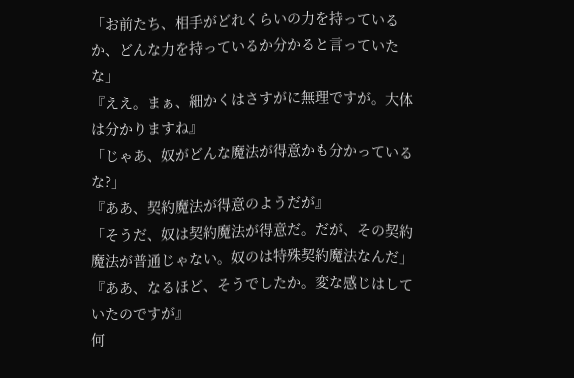「お前たち、相手がどれくらいの力を持っているか、どんな力を持っているか分かると言っていたな」
『ええ。まぁ、細かくはさすがに無理ですが。大体は分かりますね』
「じゃあ、奴がどんな魔法が得意かも分かっているな?」
『ああ、契約魔法が得意のようだが』
「そうだ、奴は契約魔法が得意だ。だが、その契約魔法が普通じゃない。奴のは特殊契約魔法なんだ」
『ああ、なるほど、そうでしたか。変な感じはしていたのですが』
何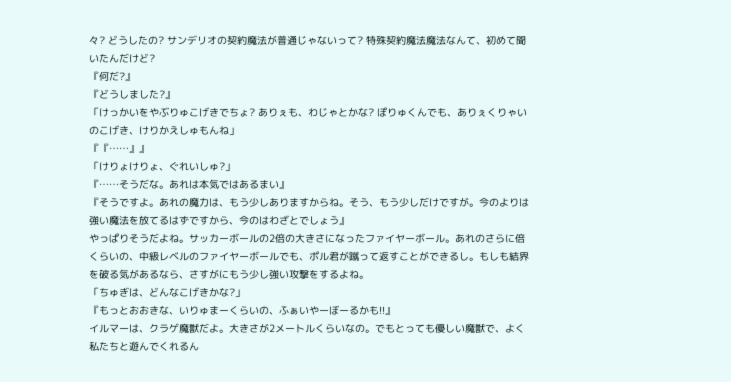々? どうしたの? サンデリオの契約魔法が普通じゃないって? 特殊契約魔法魔法なんて、初めて聞いたんだけど?
『何だ?』
『どうしました?』
「けっかいをやぶりゅこげきでちょ? ありぇも、わじゃとかな? ぽりゅくんでも、ありぇくりゃいのこげき、けりかえしゅもんね」
『『……』』
「けりょけりょ、ぐれいしゅ?」
『……そうだな。あれは本気ではあるまい』
『そうですよ。あれの魔力は、もう少しありますからね。そう、もう少しだけですが。今のよりは強い魔法を放てるはずですから、今のはわざとでしょう』
やっぱりそうだよね。サッカーボールの2倍の大きさになったファイヤーボール。あれのさらに倍くらいの、中級レベルのファイヤーボールでも、ポル君が蹴って返すことができるし。もしも結界を破る気があるなら、さすがにもう少し強い攻撃をするよね。
「ちゅぎは、どんなこげきかな?」
『もっとおおきな、いりゅまーくらいの、ふぁいやーぼーるかも!!』
イルマーは、クラゲ魔獣だよ。大きさが2メートルくらいなの。でもとっても優しい魔獣で、よく私たちと遊んでくれるん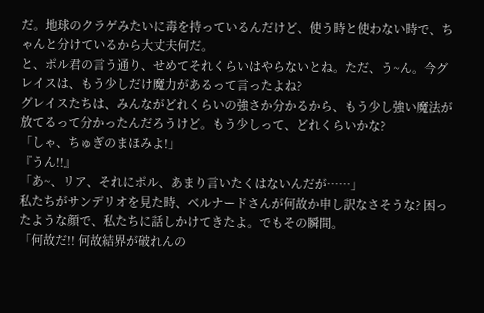だ。地球のクラゲみたいに毒を持っているんだけど、使う時と使わない時で、ちゃんと分けているから大丈夫何だ。
と、ポル君の言う通り、せめてそれくらいはやらないとね。ただ、う~ん。今グレイスは、もう少しだけ魔力があるって言ったよね?
グレイスたちは、みんながどれくらいの強さか分かるから、もう少し強い魔法が放てるって分かったんだろうけど。もう少しって、どれくらいかな?
「しゃ、ちゅぎのまほみよ!」
『うん!!』
「あ~、リア、それにポル、あまり言いたくはないんだが……」
私たちがサンデリオを見た時、ベルナードさんが何故か申し訳なさそうな? 困ったような顔で、私たちに話しかけてきたよ。でもその瞬間。
「何故だ!! 何故結界が破れんの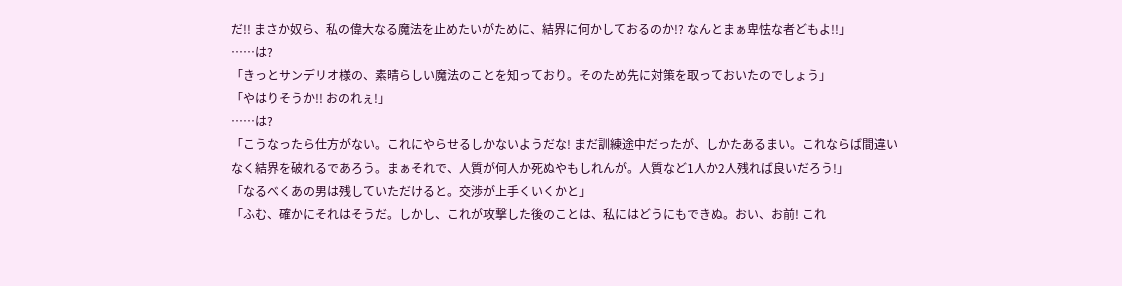だ!! まさか奴ら、私の偉大なる魔法を止めたいがために、結界に何かしておるのか!? なんとまぁ卑怯な者どもよ!!」
……は?
「きっとサンデリオ様の、素晴らしい魔法のことを知っており。そのため先に対策を取っておいたのでしょう」
「やはりそうか!! おのれぇ!」
……は?
「こうなったら仕方がない。これにやらせるしかないようだな! まだ訓練途中だったが、しかたあるまい。これならば間違いなく結界を破れるであろう。まぁそれで、人質が何人か死ぬやもしれんが。人質など1人か2人残れば良いだろう!」
「なるべくあの男は残していただけると。交渉が上手くいくかと」
「ふむ、確かにそれはそうだ。しかし、これが攻撃した後のことは、私にはどうにもできぬ。おい、お前! これ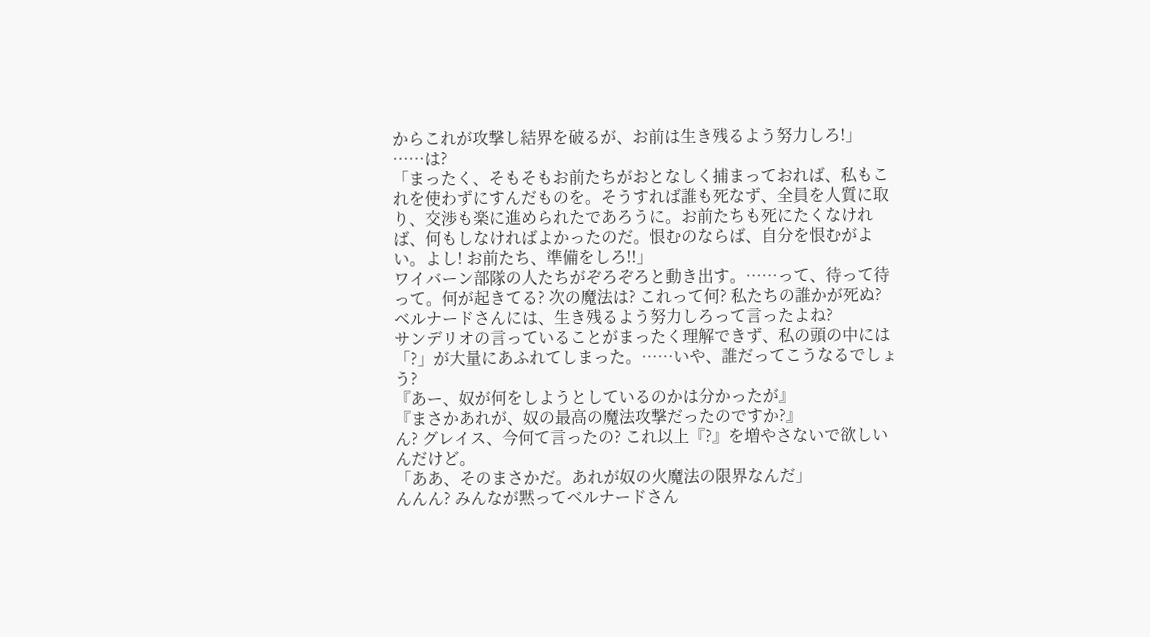からこれが攻撃し結界を破るが、お前は生き残るよう努力しろ!」
……は?
「まったく、そもそもお前たちがおとなしく捕まっておれば、私もこれを使わずにすんだものを。そうすれば誰も死なず、全員を人質に取り、交渉も楽に進められたであろうに。お前たちも死にたくなければ、何もしなければよかったのだ。恨むのならば、自分を恨むがよい。よし! お前たち、準備をしろ!!」
ワイバーン部隊の人たちがぞろぞろと動き出す。……って、待って待って。何が起きてる? 次の魔法は? これって何? 私たちの誰かが死ぬ? ベルナードさんには、生き残るよう努力しろって言ったよね?
サンデリオの言っていることがまったく理解できず、私の頭の中には「?」が大量にあふれてしまった。……いや、誰だってこうなるでしょう?
『あー、奴が何をしようとしているのかは分かったが』
『まさかあれが、奴の最高の魔法攻撃だったのですか?』
ん? グレイス、今何て言ったの? これ以上『?』を増やさないで欲しいんだけど。
「ああ、そのまさかだ。あれが奴の火魔法の限界なんだ」
んんん? みんなが黙ってベルナードさん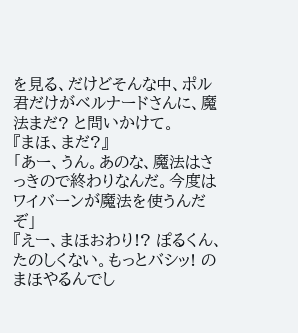を見る、だけどそんな中、ポル君だけがベルナードさんに、魔法まだ? と問いかけて。
『まほ、まだ?』
「あー、うん。あのな、魔法はさっきので終わりなんだ。今度はワイバーンが魔法を使うんだぞ」
『えー、まほおわり!? ぽるくん、たのしくない。もっとバシッ! のまほやるんでし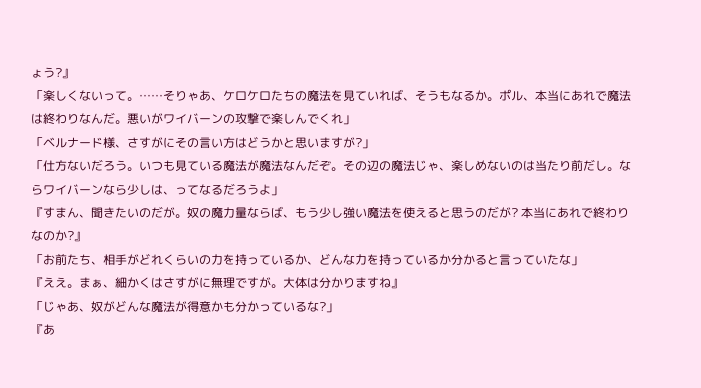ょう?』
「楽しくないって。……そりゃあ、ケロケロたちの魔法を見ていれば、そうもなるか。ポル、本当にあれで魔法は終わりなんだ。悪いがワイバーンの攻撃で楽しんでくれ」
「ベルナード様、さすがにその言い方はどうかと思いますが?」
「仕方ないだろう。いつも見ている魔法が魔法なんだぞ。その辺の魔法じゃ、楽しめないのは当たり前だし。ならワイバーンなら少しは、ってなるだろうよ」
『すまん、聞きたいのだが。奴の魔力量ならば、もう少し強い魔法を使えると思うのだが? 本当にあれで終わりなのか?』
「お前たち、相手がどれくらいの力を持っているか、どんな力を持っているか分かると言っていたな」
『ええ。まぁ、細かくはさすがに無理ですが。大体は分かりますね』
「じゃあ、奴がどんな魔法が得意かも分かっているな?」
『あ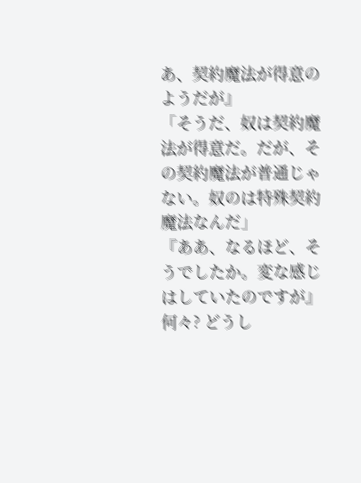あ、契約魔法が得意のようだが』
「そうだ、奴は契約魔法が得意だ。だが、その契約魔法が普通じゃない。奴のは特殊契約魔法なんだ」
『ああ、なるほど、そうでしたか。変な感じはしていたのですが』
何々? どうし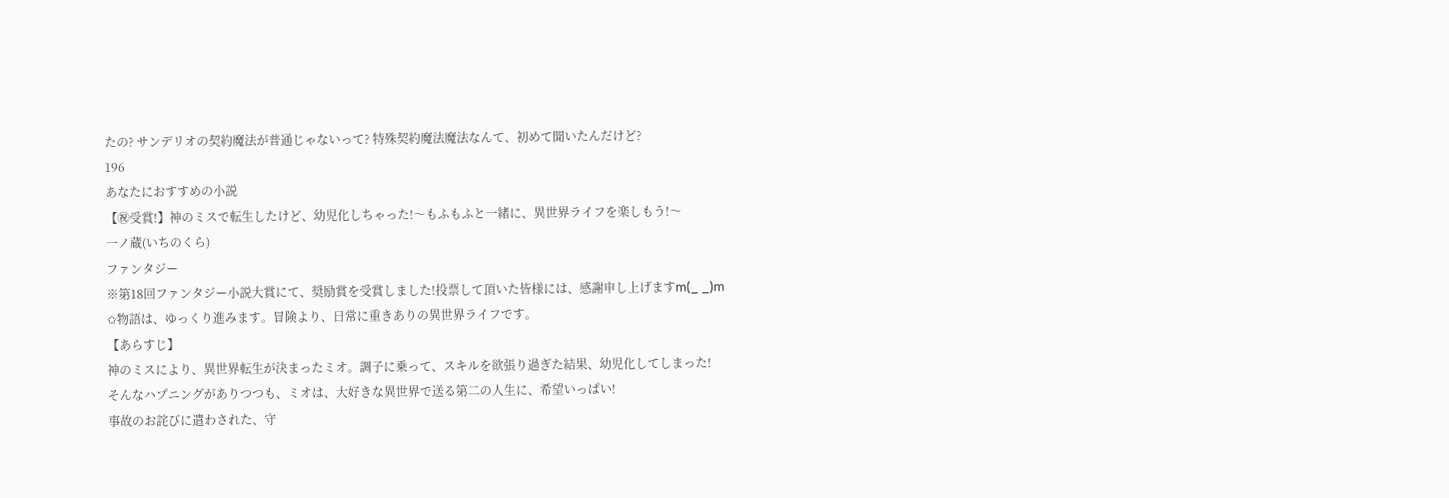たの? サンデリオの契約魔法が普通じゃないって? 特殊契約魔法魔法なんて、初めて聞いたんだけど?
196
あなたにおすすめの小説
【㊗受賞!】神のミスで転生したけど、幼児化しちゃった!〜もふもふと一緒に、異世界ライフを楽しもう!〜
一ノ蔵(いちのくら)
ファンタジー
※第18回ファンタジー小説大賞にて、奨励賞を受賞しました!投票して頂いた皆様には、感謝申し上げますm(_ _)m
✩物語は、ゆっくり進みます。冒険より、日常に重きありの異世界ライフです。
【あらすじ】
神のミスにより、異世界転生が決まったミオ。調子に乗って、スキルを欲張り過ぎた結果、幼児化してしまった!
そんなハプニングがありつつも、ミオは、大好きな異世界で送る第二の人生に、希望いっぱい!
事故のお詫びに遣わされた、守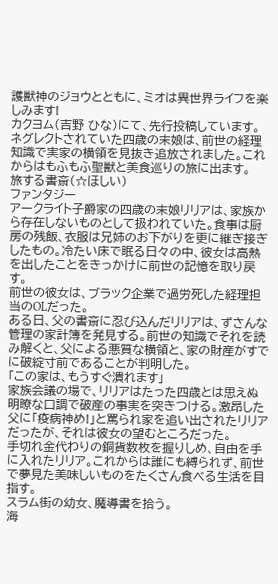護獣神のジョウとともに、ミオは異世界ライフを楽しみます!
カクヨム(吉野 ひな)にて、先行投稿しています。
ネグレクトされていた四歳の末娘は、前世の経理知識で実家の横領を見抜き追放されました。これからはもふもふ聖獣と美食巡りの旅に出ます。
旅する書斎(☆ほしい)
ファンタジー
アークライト子爵家の四歳の末娘リリアは、家族から存在しないものとして扱われていた。食事は厨房の残飯、衣服は兄姉のお下がりを更に継ぎ接ぎしたもの。冷たい床で眠る日々の中、彼女は高熱を出したことをきっかけに前世の記憶を取り戻す。
前世の彼女は、ブラック企業で過労死した経理担当のOLだった。
ある日、父の書斎に忍び込んだリリアは、ずさんな管理の家計簿を発見する。前世の知識でそれを読み解くと、父による悪質な横領と、家の財産がすでに破綻寸前であることが判明した。
「この家は、もうすぐ潰れます」
家族会議の場で、リリアはたった四歳とは思えぬ明瞭な口調で破産の事実を突きつける。激昂した父に「疫病神め!」と罵られ家を追い出されたリリアだったが、それは彼女の望むところだった。
手切れ金代わりの銅貨数枚を握りしめ、自由を手に入れたリリア。これからは誰にも縛られず、前世で夢見た美味しいものをたくさん食べる生活を目指す。
スラム街の幼女、魔導書を拾う。
海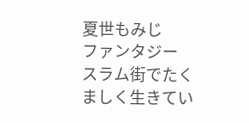夏世もみじ
ファンタジー
スラム街でたくましく生きてい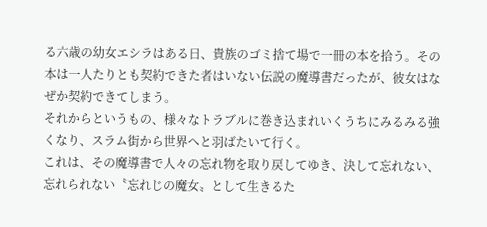る六歳の幼女エシラはある日、貴族のゴミ捨て場で一冊の本を拾う。その本は一人たりとも契約できた者はいない伝説の魔導書だったが、彼女はなぜか契約できてしまう。
それからというもの、様々なトラブルに巻き込まれいくうちにみるみる強くなり、スラム街から世界へと羽ばたいて行く。
これは、その魔導書で人々の忘れ物を取り戻してゆき、決して忘れない、忘れられない〝忘れじの魔女〟として生きるた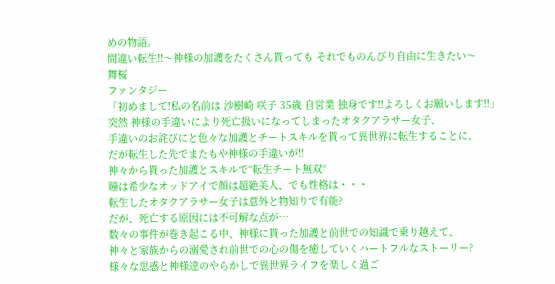めの物語。
間違い転生!!〜神様の加護をたくさん貰っても それでものんびり自由に生きたい〜
舞桜
ファンタジー
「初めまして!私の名前は 沙樹崎 咲子 35歳 自営業 独身です‼よろしくお願いします‼」
突然 神様の手違いにより死亡扱いになってしまったオタクアラサー女子、
手違いのお詫びにと色々な加護とチートスキルを貰って異世界に転生することに、
だが転生した先でまたもや神様の手違いが‼
神々から貰った加護とスキルで“転生チート無双“
瞳は希少なオッドアイで顔は超絶美人、でも性格は・・・
転生したオタクアラサー女子は意外と物知りで有能?
だが、死亡する原因には不可解な点が…
数々の事件が巻き起こる中、神様に貰った加護と前世での知識で乗り越えて、
神々と家族からの溺愛され前世での心の傷を癒していくハートフルなストーリー?
様々な思惑と神様達のやらかしで異世界ライフを楽しく過ご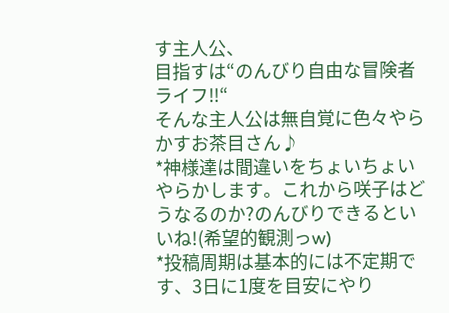す主人公、
目指すは“のんびり自由な冒険者ライフ‼“
そんな主人公は無自覚に色々やらかすお茶目さん♪
*神様達は間違いをちょいちょいやらかします。これから咲子はどうなるのか?のんびりできるといいね!(希望的観測っw)
*投稿周期は基本的には不定期です、3日に1度を目安にやり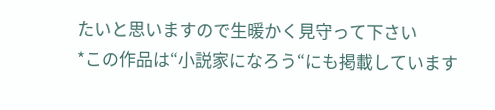たいと思いますので生暖かく見守って下さい
*この作品は“小説家になろう“にも掲載しています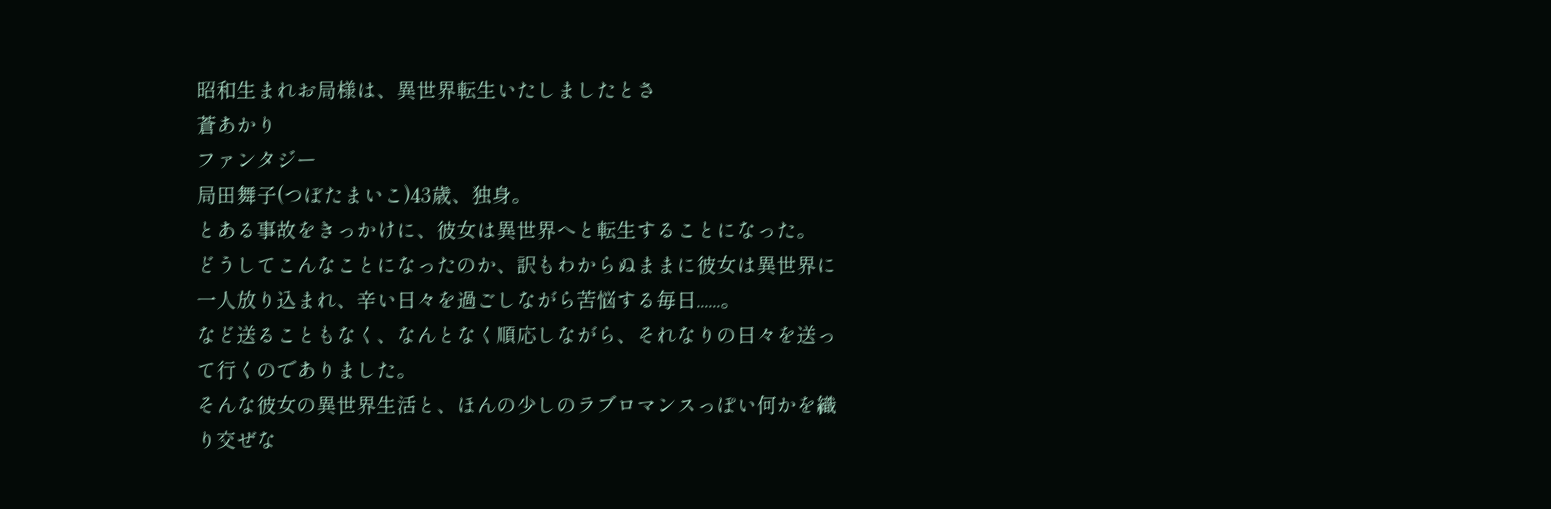昭和生まれお局様は、異世界転生いたしましたとさ
蒼あかり
ファンタジー
局田舞子(つぼたまいこ)43歳、独身。
とある事故をきっかけに、彼女は異世界へと転生することになった。
どうしてこんなことになったのか、訳もわからぬままに彼女は異世界に一人放り込まれ、辛い日々を過ごしながら苦悩する毎日......。
など送ることもなく、なんとなく順応しながら、それなりの日々を送って行くのでありました。
そんな彼女の異世界生活と、ほんの少しのラブロマンスっぽい何かを織り交ぜな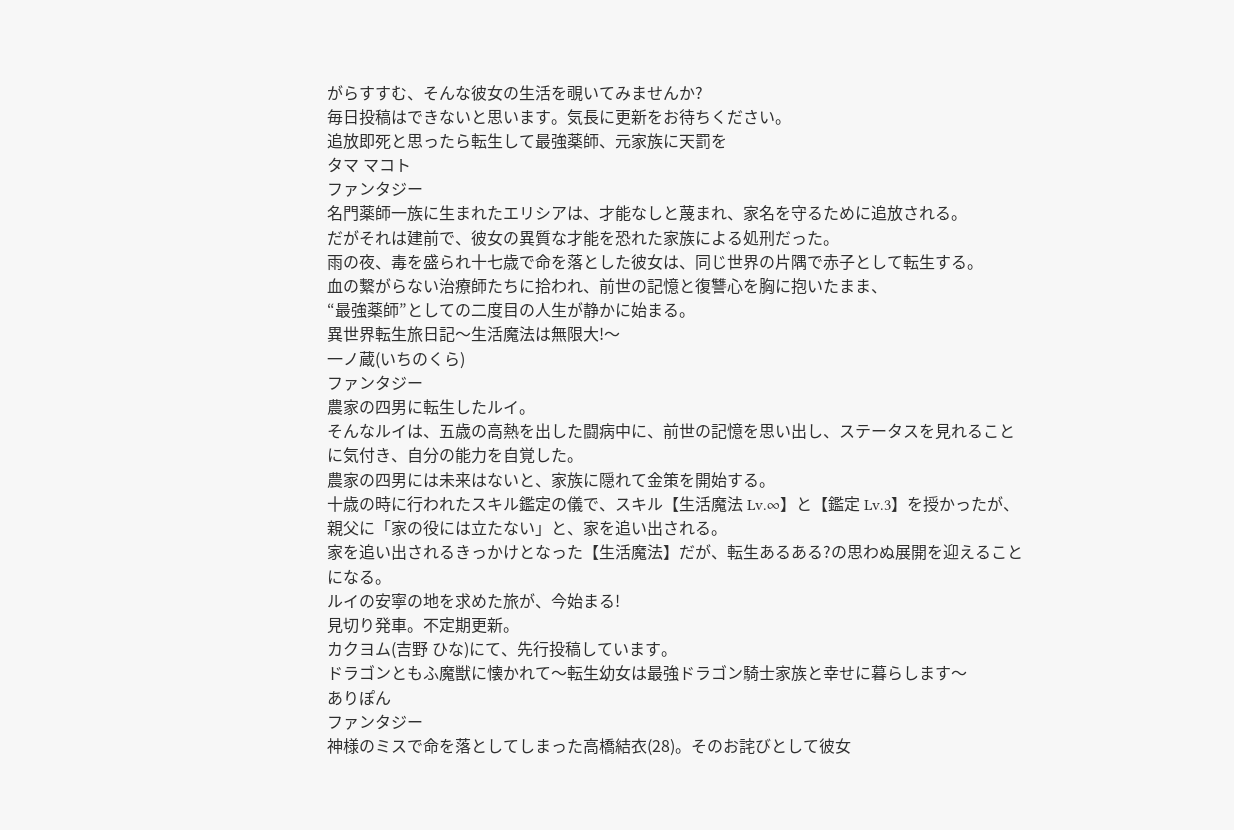がらすすむ、そんな彼女の生活を覗いてみませんか?
毎日投稿はできないと思います。気長に更新をお待ちください。
追放即死と思ったら転生して最強薬師、元家族に天罰を
タマ マコト
ファンタジー
名門薬師一族に生まれたエリシアは、才能なしと蔑まれ、家名を守るために追放される。
だがそれは建前で、彼女の異質な才能を恐れた家族による処刑だった。
雨の夜、毒を盛られ十七歳で命を落とした彼女は、同じ世界の片隅で赤子として転生する。
血の繋がらない治療師たちに拾われ、前世の記憶と復讐心を胸に抱いたまま、
“最強薬師”としての二度目の人生が静かに始まる。
異世界転生旅日記〜生活魔法は無限大!〜
一ノ蔵(いちのくら)
ファンタジー
農家の四男に転生したルイ。
そんなルイは、五歳の高熱を出した闘病中に、前世の記憶を思い出し、ステータスを見れることに気付き、自分の能力を自覚した。
農家の四男には未来はないと、家族に隠れて金策を開始する。
十歳の時に行われたスキル鑑定の儀で、スキル【生活魔法 Lv.∞】と【鑑定 Lv.3】を授かったが、親父に「家の役には立たない」と、家を追い出される。
家を追い出されるきっかけとなった【生活魔法】だが、転生あるある?の思わぬ展開を迎えることになる。
ルイの安寧の地を求めた旅が、今始まる!
見切り発車。不定期更新。
カクヨム(吉野 ひな)にて、先行投稿しています。
ドラゴンともふ魔獣に懐かれて〜転生幼女は最強ドラゴン騎士家族と幸せに暮らします〜
ありぽん
ファンタジー
神様のミスで命を落としてしまった高橋結衣(28)。そのお詫びとして彼女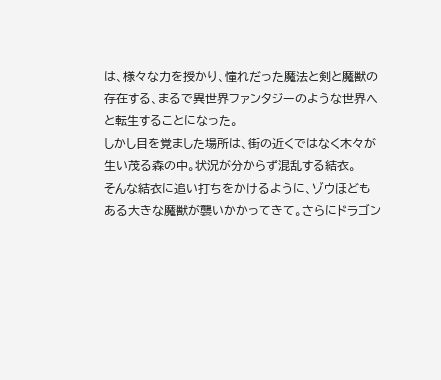は、様々な力を授かり、憧れだった魔法と剣と魔獣の存在する、まるで異世界ファンタジーのような世界へと転生することになった。
しかし目を覚ました場所は、街の近くではなく木々が生い茂る森の中。状況が分からず混乱する結衣。
そんな結衣に追い打ちをかけるように、ゾウほどもある大きな魔獣が襲いかかってきて。さらにドラゴン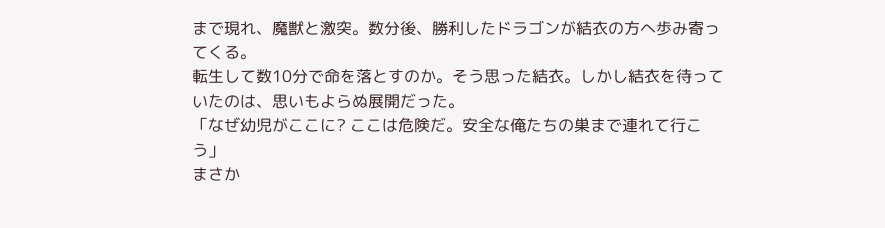まで現れ、魔獣と激突。数分後、勝利したドラゴンが結衣の方へ歩み寄ってくる。
転生して数10分で命を落とすのか。そう思った結衣。しかし結衣を待っていたのは、思いもよらぬ展開だった。
「なぜ幼児がここに? ここは危険だ。安全な俺たちの巣まで連れて行こう」
まさか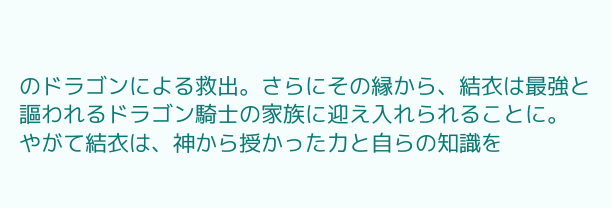のドラゴンによる救出。さらにその縁から、結衣は最強と謳われるドラゴン騎士の家族に迎え入れられることに。
やがて結衣は、神から授かった力と自らの知識を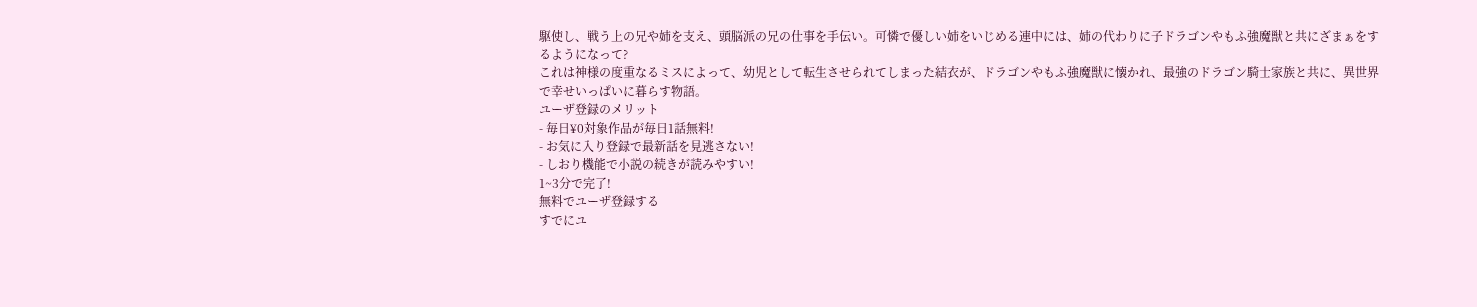駆使し、戦う上の兄や姉を支え、頭脳派の兄の仕事を手伝い。可憐で優しい姉をいじめる連中には、姉の代わりに子ドラゴンやもふ強魔獣と共にざまぁをするようになって?
これは神様の度重なるミスによって、幼児として転生させられてしまった結衣が、ドラゴンやもふ強魔獣に懐かれ、最強のドラゴン騎士家族と共に、異世界で幸せいっぱいに暮らす物語。
ユーザ登録のメリット
- 毎日¥0対象作品が毎日1話無料!
- お気に入り登録で最新話を見逃さない!
- しおり機能で小説の続きが読みやすい!
1~3分で完了!
無料でユーザ登録する
すでにユ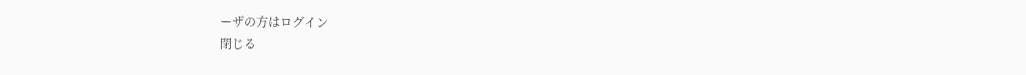ーザの方はログイン
閉じる